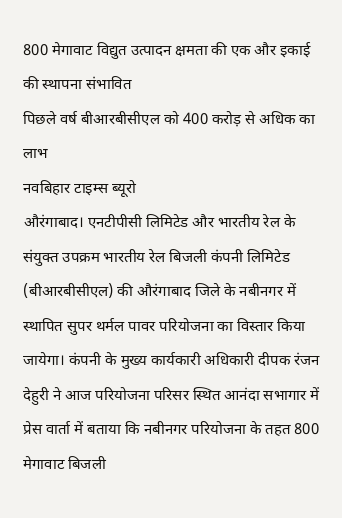800 मेगावाट विद्युत उत्पादन क्षमता की एक और इकाई की स्थापना संभावित
पिछले वर्ष बीआरबीसीएल को 400 करोड़ से अधिक का लाभ
नवबिहार टाइम्स ब्यूरो
औरंगाबाद। एनटीपीसी लिमिटेड और भारतीय रेल के संयुक्त उपक्रम भारतीय रेल बिजली कंपनी लिमिटेड (बीआरबीसीएल) की औरंगाबाद जिले के नबीनगर में स्थापित सुपर थर्मल पावर परियोजना का विस्तार किया जायेगा। कंपनी के मुख्य कार्यकारी अधिकारी दीपक रंजन देहुरी ने आज परियोजना परिसर स्थित आनंदा सभागार में प्रेस वार्ता में बताया कि नबीनगर परियोजना के तहत 800 मेगावाट बिजली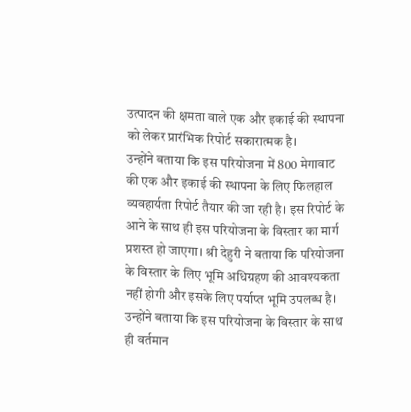उत्पादन की क्षमता वाले एक और इकाई की स्थापना को लेकर प्रारंभिक रिपोर्ट सकारात्मक है।
उन्होंने बताया कि इस परियोजना में 800 मेगावाट की एक और इकाई की स्थापना के लिए फिलहाल व्यवहार्यता रिपोर्ट तैयार की जा रही है। इस रिपोर्ट के आने के साथ ही इस परियोजना के विस्तार का मार्ग प्रशस्त हो जाएगा। श्री देहुरी ने बताया कि परियोजना के विस्तार के लिए भूमि अधिग्रहण की आवश्यकता नहीं होगी और इसके लिए पर्याप्त भूमि उपलब्ध है। उन्होंने बताया कि इस परियोजना के विस्तार के साथ ही वर्तमान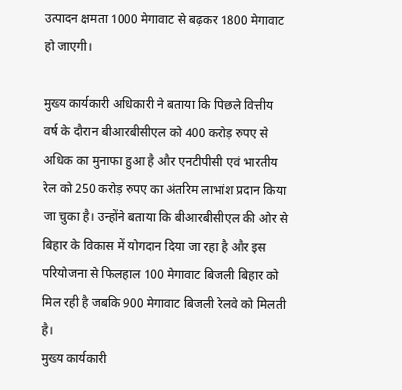उत्पादन क्षमता 1000 मेगावाट से बढ़कर 1800 मेगावाट हो जाएगी।

मुख्य कार्यकारी अधिकारी ने बताया कि पिछले वित्तीय वर्ष के दौरान बीआरबीसीएल को 400 करोड़ रुपए से अधिक का मुनाफा हुआ है और एनटीपीसी एवं भारतीय रेल को 250 करोड़ रुपए का अंतरिम लाभांश प्रदान किया जा चुका है। उन्होंने बताया कि बीआरबीसीएल की ओर से बिहार के विकास में योगदान दिया जा रहा है और इस परियोजना से फिलहाल 100 मेगावाट बिजली बिहार को मिल रही है जबकि 900 मेगावाट बिजली रेलवे को मिलती है।
मुख्य कार्यकारी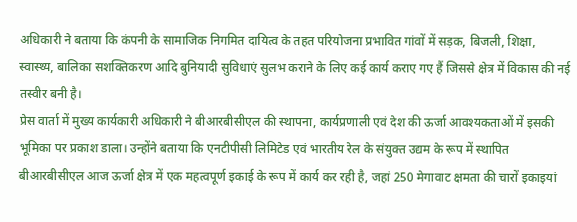अधिकारी ने बताया कि कंपनी के सामाजिक निगमित दायित्व के तहत परियोजना प्रभावित गांवों में सड़क, बिजली, शिक्षा, स्वास्थ्य, बालिका सशक्तिकरण आदि बुनियादी सुविधाएं सुलभ कराने के लिए कई कार्य कराए गए हैं जिससे क्षेत्र में विकास की नई तस्वीर बनी है।
प्रेस वार्ता में मुख्य कार्यकारी अधिकारी ने बीआरबीसीएल की स्थापना, कार्यप्रणाली एवं देश की ऊर्जा आवश्यकताओं में इसकी भूमिका पर प्रकाश डाला। उन्होंने बताया कि एनटीपीसी लिमिटेड एवं भारतीय रेल के संयुक्त उद्यम के रूप में स्थापित बीआरबीसीएल आज ऊर्जा क्षेत्र में एक महत्वपूर्ण इकाई के रूप में कार्य कर रही है, जहां 250 मेगावाट क्षमता की चारों इकाइयां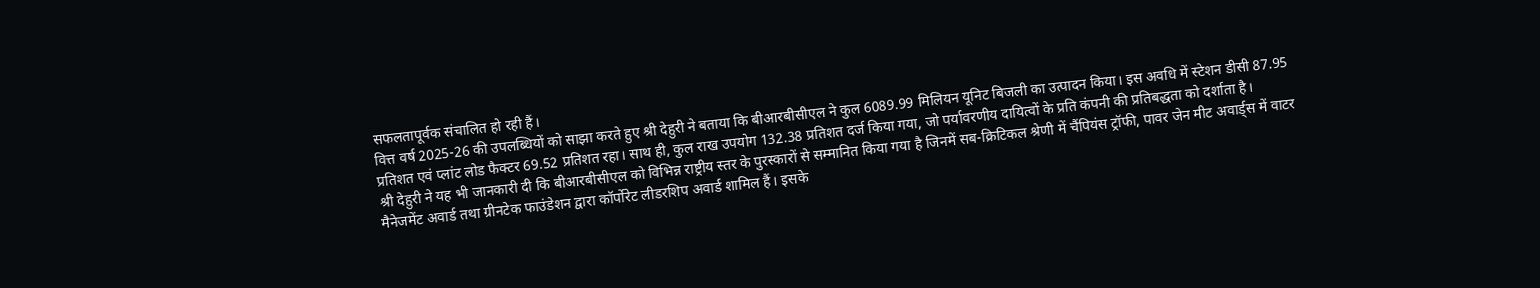सफलतापूर्वक संचालित हो रही हैं।
वित्त वर्ष 2025-26 की उपलब्धियों को साझा करते हुए श्री देहुरी ने बताया कि बीआरबीसीएल ने कुल 6089.99 मिलियन यूनिट बिजली का उत्पादन किया। इस अवधि में स्टेशन डीसी 87.95 प्रतिशत एवं प्लांट लोड फैक्टर 69.52 प्रतिशत रहा। साथ ही, कुल राख उपयोग 132.38 प्रतिशत दर्ज किया गया, जो पर्यावरणीय दायित्वों के प्रति कंपनी की प्रतिबद्धता को दर्शाता है।
श्री देहुरी ने यह भी जानकारी दी कि बीआरबीसीएल को विभिन्न राष्ट्रीय स्तर के पुरस्कारों से सम्मानित किया गया है जिनमें सब-क्रिटिकल श्रेणी में चैंपियंस ट्रॉफी, पावर जेन मीट अवार्ड्स में वाटर मैनेजमेंट अवार्ड तथा ग्रीनटेक फाउंडेशन द्वारा कॉर्पोरेट लीडरशिप अवार्ड शामिल हैं। इसके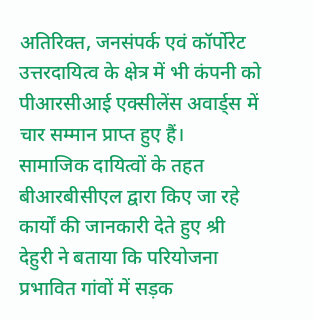अतिरिक्त, जनसंपर्क एवं कॉर्पोरेट उत्तरदायित्व के क्षेत्र में भी कंपनी को पीआरसीआई एक्सीलेंस अवार्ड्स में चार सम्मान प्राप्त हुए हैं।
सामाजिक दायित्वों के तहत बीआरबीसीएल द्वारा किए जा रहे कार्यों की जानकारी देते हुए श्री देहुरी ने बताया कि परियोजना प्रभावित गांवों में सड़क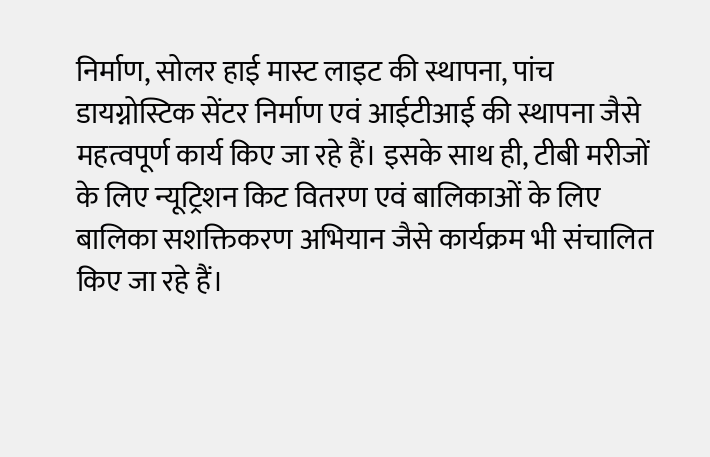निर्माण, सोलर हाई मास्ट लाइट की स्थापना, पांच डायग्नोस्टिक सेंटर निर्माण एवं आईटीआई की स्थापना जैसे महत्वपूर्ण कार्य किए जा रहे हैं। इसके साथ ही, टीबी मरीजों के लिए न्यूट्रिशन किट वितरण एवं बालिकाओं के लिए बालिका सशक्तिकरण अभियान जैसे कार्यक्रम भी संचालित किए जा रहे हैं।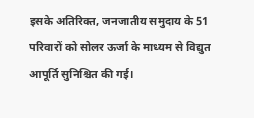इसके अतिरिक्त, जनजातीय समुदाय के 51 परिवारों को सोलर ऊर्जा के माध्यम से विद्युत आपूर्ति सुनिश्चित की गई।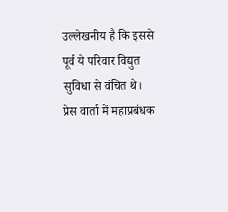उल्लेखनीय है कि इससे पूर्व ये परिवार विद्युत सुविधा से वंचित थे।
प्रेस वार्ता में महाप्रबंधक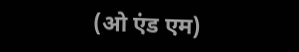(ओ एंड एम)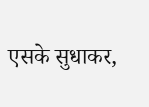एसके सुधाकर,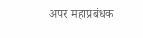अपर महाप्रबंधक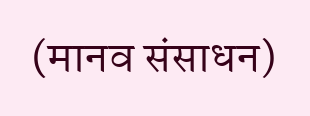(मानव संसाधन)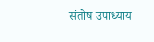संतोष उपाध्याय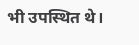भी उपस्थित थे।